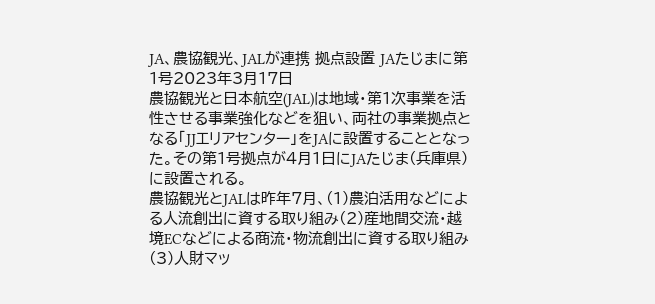JA、農協観光、JALが連携 拠点設置 JAたじまに第1号2023年3月17日
農協観光と日本航空(JAL)は地域・第1次事業を活性させる事業強化などを狙い、両社の事業拠点となる「JJエリアセンター」をJAに設置することとなった。その第1号拠点が4月1日にJAたじま(兵庫県)に設置される。
農協観光とJALは昨年7月、(1)農泊活用などによる人流創出に資する取り組み(2)産地間交流・越境ECなどによる商流・物流創出に資する取り組み(3)人財マッ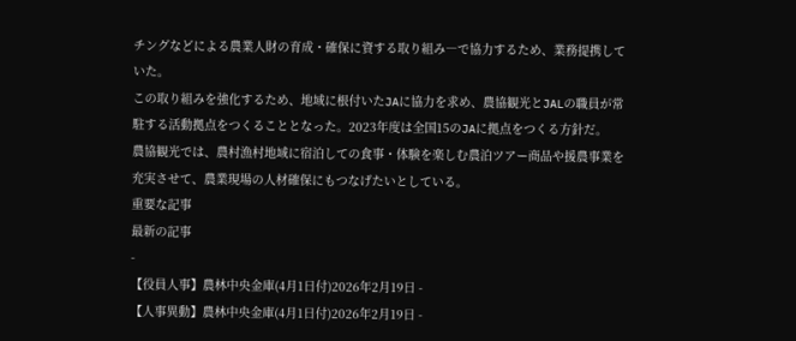チングなどによる農業人財の育成・確保に資する取り組み―で協力するため、業務提携していた。
この取り組みを強化するため、地域に根付いたJAに協力を求め、農協観光とJALの職員が常駐する活動拠点をつくることとなった。2023年度は全国15のJAに拠点をつくる方針だ。
農協観光では、農村漁村地域に宿泊しての食事・体験を楽しむ農泊ツアー商品や援農事業を充実させて、農業現場の人材確保にもつなげたいとしている。
重要な記事
最新の記事
-
【役員人事】農林中央金庫(4月1日付)2026年2月19日 -
【人事異動】農林中央金庫(4月1日付)2026年2月19日 -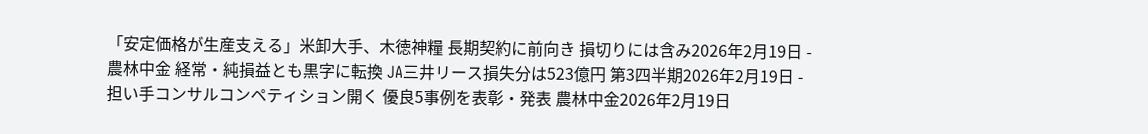「安定価格が生産支える」米卸大手、木徳神糧 長期契約に前向き 損切りには含み2026年2月19日 -
農林中金 経常・純損益とも黒字に転換 JA三井リース損失分は523億円 第3四半期2026年2月19日 -
担い手コンサルコンペティション開く 優良5事例を表彰・発表 農林中金2026年2月19日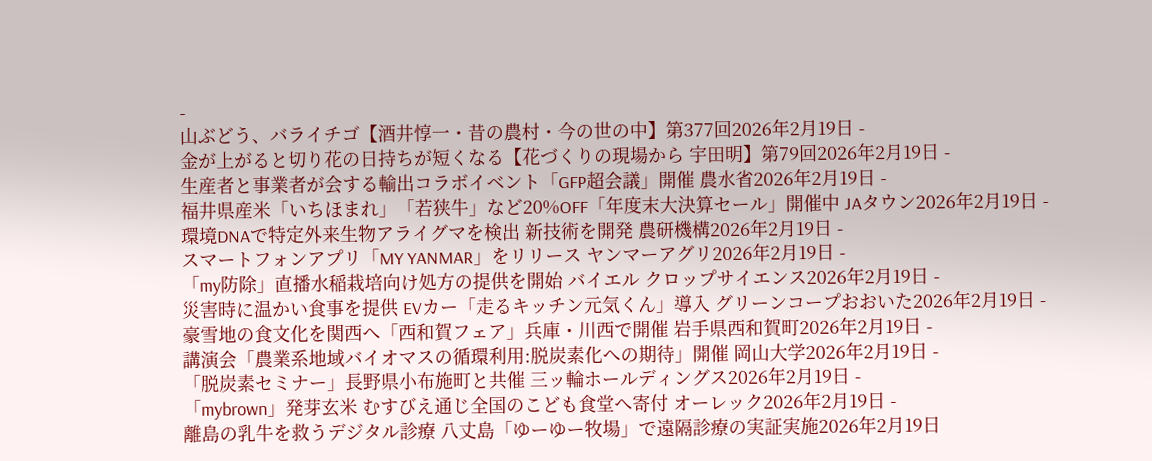-
山ぶどう、バライチゴ【酒井惇一・昔の農村・今の世の中】第377回2026年2月19日 -
金が上がると切り花の日持ちが短くなる【花づくりの現場から 宇田明】第79回2026年2月19日 -
生産者と事業者が会する輸出コラボイベント「GFP超会議」開催 農水省2026年2月19日 -
福井県産米「いちほまれ」「若狭牛」など20%OFF「年度末大決算セール」開催中 JAタウン2026年2月19日 -
環境DNAで特定外来生物アライグマを検出 新技術を開発 農研機構2026年2月19日 -
スマートフォンアプリ「MY YANMAR」をリリース ヤンマーアグリ2026年2月19日 -
「my防除」直播水稲栽培向け処方の提供を開始 バイエル クロップサイエンス2026年2月19日 -
災害時に温かい食事を提供 EVカー「走るキッチン元気くん」導入 グリーンコープおおいた2026年2月19日 -
豪雪地の食文化を関西へ「西和賀フェア」兵庫・川西で開催 岩手県西和賀町2026年2月19日 -
講演会「農業系地域バイオマスの循環利用:脱炭素化への期待」開催 岡山大学2026年2月19日 -
「脱炭素セミナー」長野県小布施町と共催 三ッ輪ホールディングス2026年2月19日 -
「mybrown」発芽玄米 むすびえ通じ全国のこども食堂へ寄付 オーレック2026年2月19日 -
離島の乳牛を救うデジタル診療 八丈島「ゆーゆー牧場」で遠隔診療の実証実施2026年2月19日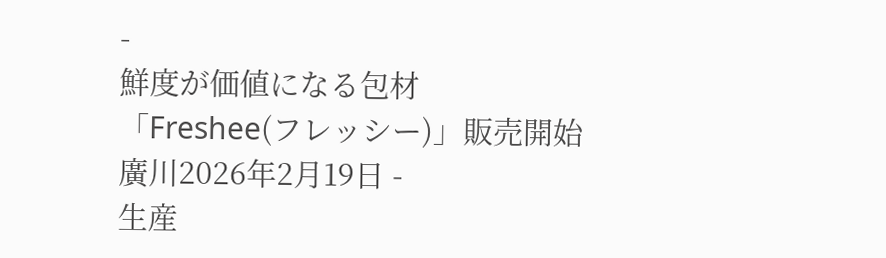-
鮮度が価値になる包材「Freshee(フレッシー)」販売開始 廣川2026年2月19日 -
生産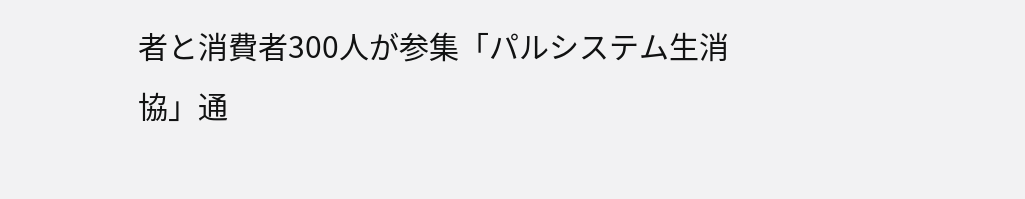者と消費者300人が参集「パルシステム生消協」通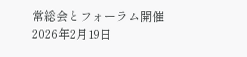常総会とフォーラム開催2026年2月19日